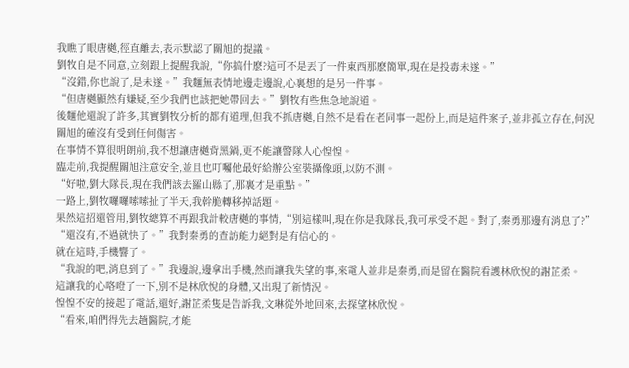我瞧了眼唐樾,徑直離去,表示默認了關旭的提議。
劉牧自是不同意,立刻跟上提醒我說,“你搞什麽?這可不是丟了一件東西那麽簡單,現在是投毒未遂。”
“沒錯,你也說了,是未遂。”我麵無表情地邊走邊說,心裏想的是另一件事。
“但唐樾顯然有嫌疑,至少我們也該把她帶回去。”劉牧有些焦急地說道。
後麵他還說了許多,其實劉牧分析的都有道理,但我不抓唐樾,自然不是看在老同事一起份上,而是這件案子,並非孤立存在,何況關旭的確沒有受到任何傷害。
在事情不算很明朗前,我不想讓唐樾背黑鍋,更不能讓警隊人心惶惶。
臨走前,我提醒關旭注意安全,並且也叮囑他最好給辦公室裝攝像頭,以防不測。
“好啦,劉大隊長,現在我們該去羅山縣了,那裏才是重點。”
一路上,劉牧囉囉嗦嗦扯了半天,我幹脆轉移掉話題。
果然這招還管用,劉牧總算不再跟我計較唐樾的事情,“別這樣叫,現在你是我隊長,我可承受不起。對了,秦勇那邊有消息了?”
“還沒有,不過就快了。”我對秦勇的查訪能力絕對是有信心的。
就在這時,手機響了。
“我說的吧,消息到了。”我邊說,邊拿出手機,然而讓我失望的事,來電人並非是秦勇,而是留在醫院看護林欣悅的謝芷柔。
這讓我的心咯噔了一下,別不是林欣悅的身體,又出現了新情況。
惶惶不安的接起了電話,還好,謝芷柔隻是告訴我,文琳從外地回來,去探望林欣悅。
“看來,咱們得先去趟醫院,才能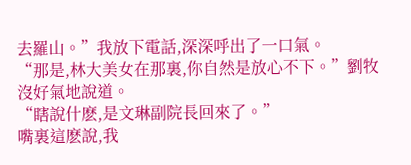去羅山。”我放下電話,深深呼出了一口氣。
“那是,林大美女在那裏,你自然是放心不下。”劉牧沒好氣地說道。
“瞎說什麽,是文琳副院長回來了。”
嘴裏這麽說,我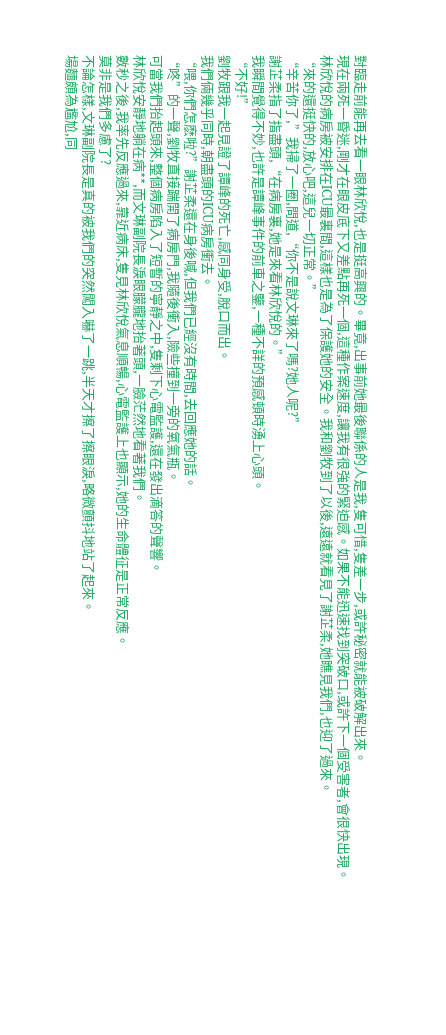對臨走前能再去看一眼林欣悅,也是挺高興的。畢竟,出事前她最後聯係的人是我,隻可惜,隻差一步,或許秘密就能被破解出來。
現在兩死一昏迷,剛才在眼皮底下又差點再死一個,這種作案速度,讓我有很強的緊迫感。如果不能迅速找到突破口,或許下一個受害者,會很快出現。
林欣悅的病房被安排在ICU最裏間,這樣也是為了保護她的安全。我和劉牧到了以後,遠遠就看見了謝芷柔,她瞧見我們,也迎了過來。
“來的還挺快的,放心吧,這兒一切正常。”
“辛苦你了,”我掃了一圈,問道,“你不是說文琳來了嗎?她人呢?”
謝芷柔指了指盡頭,“在病房裏,她是來看林欣悅的。”
我瞬間覺得不妙,也許是譚峰事件的前車之鑒,一種不詳的預感頓時湧上心頭。
“不好!”
劉牧跟我一起見證了譚峰的死亡,感同身受,脫口而出。
我們倆幾乎同時,朝盡頭的ICU病房衝去。
“喂,你們怎麽啦?”謝芷柔還在身後喊,但我們已經沒有時間,去回應她的話。
“咚”的一聲,劉牧直接踹開了病房門,我隨後衝入,險些撞到一旁的氧氣瓶。
可當我們抬起頭來,整個病房陷入了短暫的寧靜之中,隻剩下心電監護,還在發出滴答的聲響。
林欣悅安靜地躺在病**,而文琳副院長淚眼朦朧地抬著頭,一臉茫然地看著我們。
數秒之後,我率先反應過來,靠近病床,隻見林欣悅氣息順暢,心電監護上也顯示,她的生命體征是正常反應。
莫非是我們多慮了?
不論怎樣,文琳副院長是真的被我們的突然闖入嚇了一跳,半天才擦了擦眼淚,略微顫抖地站了起來。
場麵頗為尷尬,同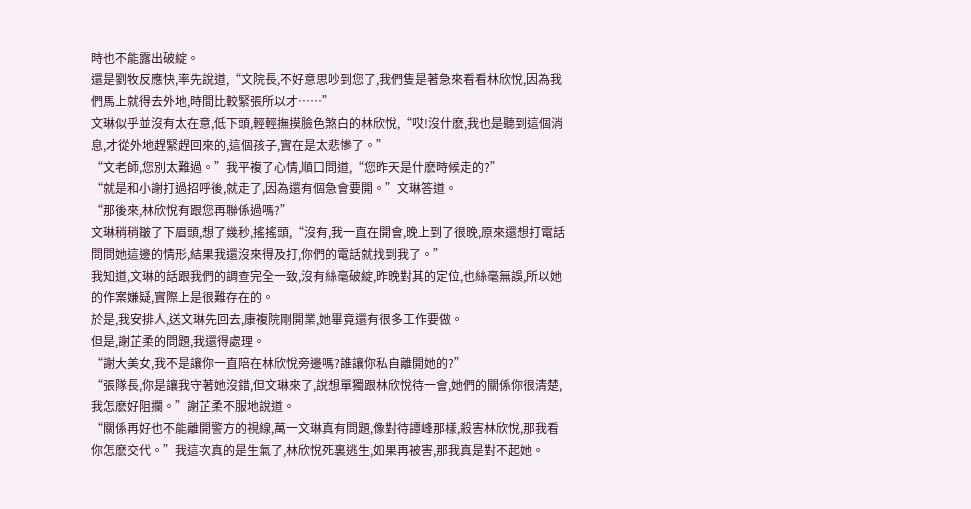時也不能露出破綻。
還是劉牧反應快,率先說道,“文院長,不好意思吵到您了,我們隻是著急來看看林欣悅,因為我們馬上就得去外地,時間比較緊張所以才……”
文琳似乎並沒有太在意,低下頭,輕輕撫摸臉色煞白的林欣悅,“哎!沒什麽,我也是聽到這個消息,才從外地趕緊趕回來的,這個孩子,實在是太悲慘了。”
“文老師,您別太難過。”我平複了心情,順口問道,“您昨天是什麽時候走的?”
“就是和小謝打過招呼後,就走了,因為還有個急會要開。”文琳答道。
“那後來,林欣悅有跟您再聯係過嗎?”
文琳稍稍皺了下眉頭,想了幾秒,搖搖頭,“沒有,我一直在開會,晚上到了很晚,原來還想打電話問問她這邊的情形,結果我還沒來得及打,你們的電話就找到我了。”
我知道,文琳的話跟我們的調查完全一致,沒有絲毫破綻,昨晚對其的定位,也絲毫無誤,所以她的作案嫌疑,實際上是很難存在的。
於是,我安排人,送文琳先回去,康複院剛開業,她畢竟還有很多工作要做。
但是,謝芷柔的問題,我還得處理。
“謝大美女,我不是讓你一直陪在林欣悅旁邊嗎?誰讓你私自離開她的?”
“張隊長,你是讓我守著她沒錯,但文琳來了,說想單獨跟林欣悅待一會,她們的關係你很清楚,我怎麽好阻攔。”謝芷柔不服地說道。
“關係再好也不能離開警方的視線,萬一文琳真有問題,像對待譚峰那樣,殺害林欣悅,那我看你怎麽交代。”我這次真的是生氣了,林欣悅死裏逃生,如果再被害,那我真是對不起她。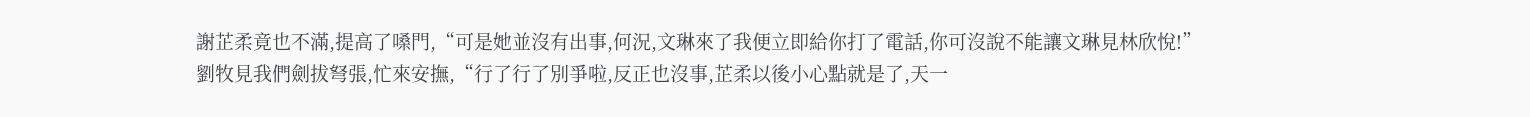謝芷柔竟也不滿,提高了嗓門,“可是她並沒有出事,何況,文琳來了我便立即給你打了電話,你可沒說不能讓文琳見林欣悅!”
劉牧見我們劍拔弩張,忙來安撫,“行了行了別爭啦,反正也沒事,芷柔以後小心點就是了,天一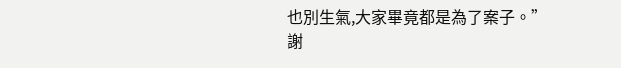也別生氣,大家畢竟都是為了案子。”
謝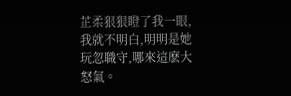芷柔狠狠瞪了我一眼,我就不明白,明明是她玩忽職守,哪來這麽大怒氣。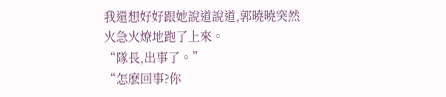我還想好好跟她說道說道,郭曉曉突然火急火燎地跑了上來。
“隊長,出事了。”
“怎麽回事?你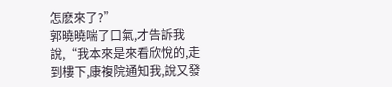怎麽來了?”
郭曉曉喘了口氣,才告訴我說,“我本來是來看欣悅的,走到樓下,康複院通知我,說又發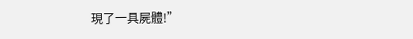現了一具屍體!”